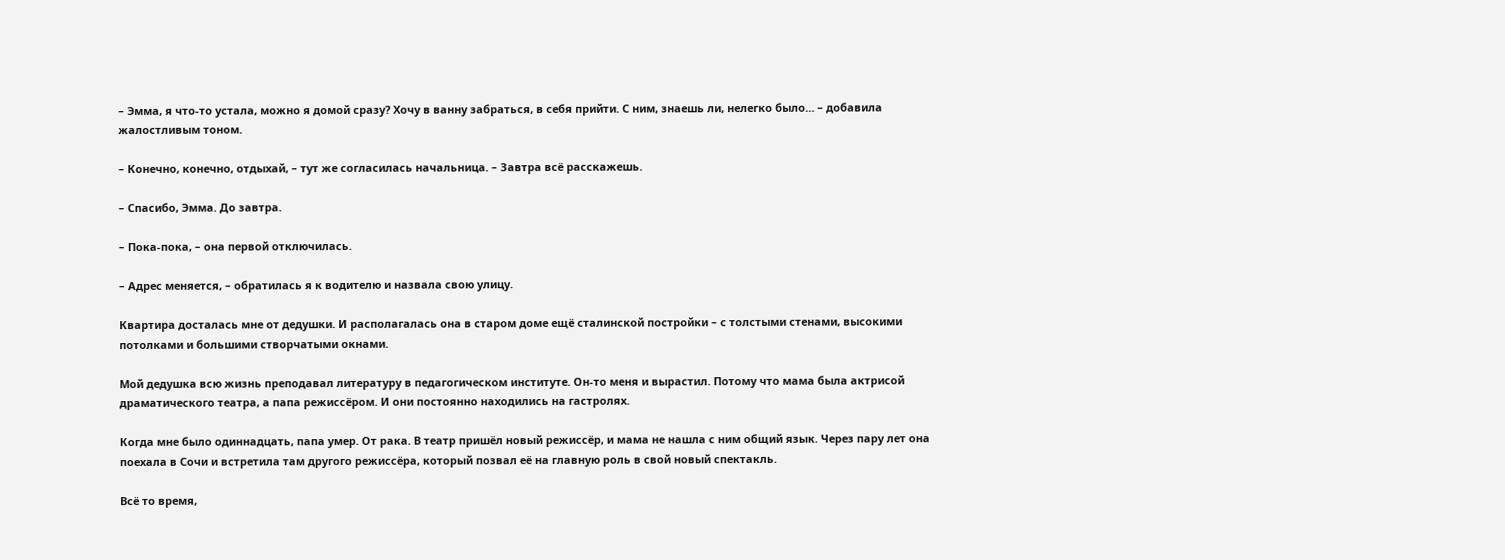– Эмма, я что-то устала, можно я домой сразу? Хочу в ванну забраться, в себя прийти. С ним, знаешь ли, нелегко было… – добавила жалостливым тоном.

– Конечно, конечно, отдыхай, – тут же согласилась начальница. – Завтра всё расскажешь.

– Спасибо, Эмма. До завтра.

– Пока-пока, – она первой отключилась.

– Адрес меняется, – обратилась я к водителю и назвала свою улицу.

Квартира досталась мне от дедушки. И располагалась она в старом доме ещё сталинской постройки – с толстыми стенами, высокими потолками и большими створчатыми окнами.

Мой дедушка всю жизнь преподавал литературу в педагогическом институте. Он-то меня и вырастил. Потому что мама была актрисой драматического театра, а папа режиссёром. И они постоянно находились на гастролях.

Когда мне было одиннадцать, папа умер. От рака. В театр пришёл новый режиссёр, и мама не нашла с ним общий язык. Через пару лет она поехала в Сочи и встретила там другого режиссёра, который позвал её на главную роль в свой новый спектакль.

Всё то время,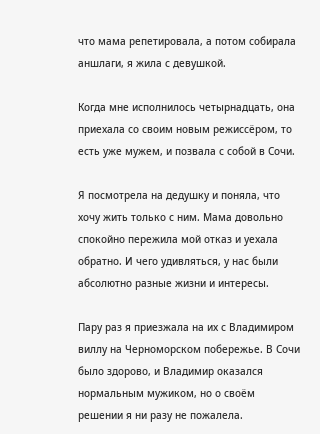что мама репетировала, а потом собирала аншлаги, я жила с девушкой.

Когда мне исполнилось четырнадцать, она приехала со своим новым режиссёром, то есть уже мужем, и позвала с собой в Сочи.

Я посмотрела на дедушку и поняла, что хочу жить только с ним. Мама довольно спокойно пережила мой отказ и уехала обратно. И чего удивляться, у нас были абсолютно разные жизни и интересы.

Пару раз я приезжала на их с Владимиром виллу на Черноморском побережье. В Сочи было здорово, и Владимир оказался нормальным мужиком, но о своём решении я ни разу не пожалела.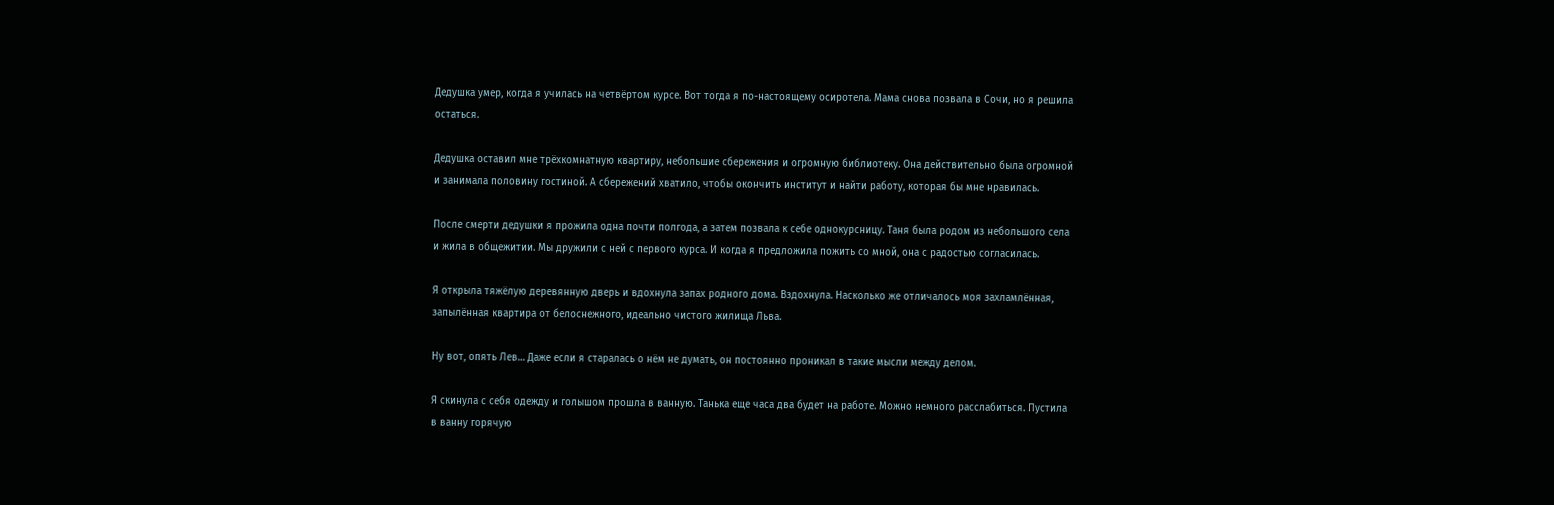Дедушка умер, когда я училась на четвёртом курсе. Вот тогда я по-настоящему осиротела. Мама снова позвала в Сочи, но я решила остаться.

Дедушка оставил мне трёхкомнатную квартиру, небольшие сбережения и огромную библиотеку. Она действительно была огромной и занимала половину гостиной. А сбережений хватило, чтобы окончить институт и найти работу, которая бы мне нравилась.

После смерти дедушки я прожила одна почти полгода, а затем позвала к себе однокурсницу. Таня была родом из небольшого села и жила в общежитии. Мы дружили с ней с первого курса. И когда я предложила пожить со мной, она с радостью согласилась.

Я открыла тяжёлую деревянную дверь и вдохнула запах родного дома. Вздохнула. Насколько же отличалось моя захламлённая, запылённая квартира от белоснежного, идеально чистого жилища Льва.

Ну вот, опять Лев… Даже если я старалась о нём не думать, он постоянно проникал в такие мысли между делом.

Я скинула с себя одежду и голышом прошла в ванную. Танька еще часа два будет на работе. Можно немного расслабиться. Пустила в ванну горячую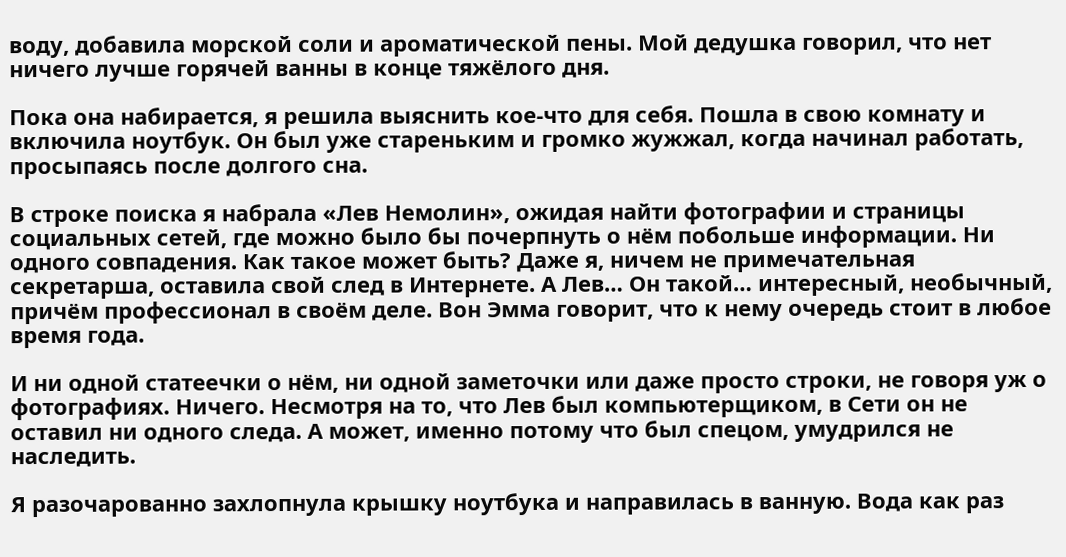воду, добавила морской соли и ароматической пены. Мой дедушка говорил, что нет ничего лучше горячей ванны в конце тяжёлого дня.

Пока она набирается, я решила выяснить кое-что для себя. Пошла в свою комнату и включила ноутбук. Он был уже стареньким и громко жужжал, когда начинал работать, просыпаясь после долгого сна.

В строке поиска я набрала «Лев Немолин», ожидая найти фотографии и страницы социальных сетей, где можно было бы почерпнуть о нём побольше информации. Ни одного совпадения. Как такое может быть? Даже я, ничем не примечательная секретарша, оставила свой след в Интернете. А Лев… Он такой… интересный, необычный, причём профессионал в своём деле. Вон Эмма говорит, что к нему очередь стоит в любое время года.

И ни одной статеечки о нём, ни одной заметочки или даже просто строки, не говоря уж о фотографиях. Ничего. Несмотря на то, что Лев был компьютерщиком, в Сети он не оставил ни одного следа. А может, именно потому что был спецом, умудрился не наследить.

Я разочарованно захлопнула крышку ноутбука и направилась в ванную. Вода как раз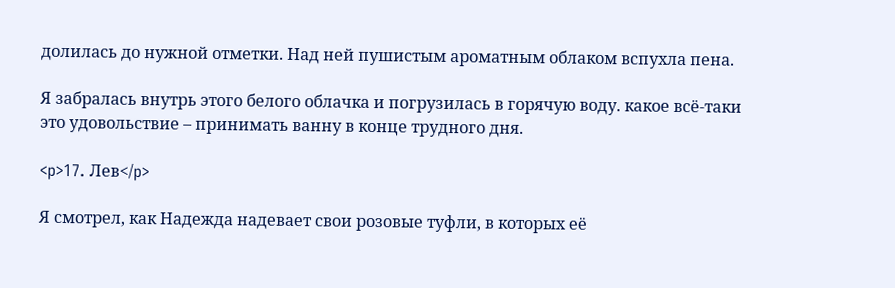долилась до нужной отметки. Над ней пушистым ароматным облаком вспухла пена.

Я забралась внутрь этого белого облачка и погрузилась в горячую воду. какое всё-таки это удовольствие – принимать ванну в конце трудного дня.

<p>17. Лев</p>

Я смотрел, как Надежда надевает свои розовые туфли, в которых её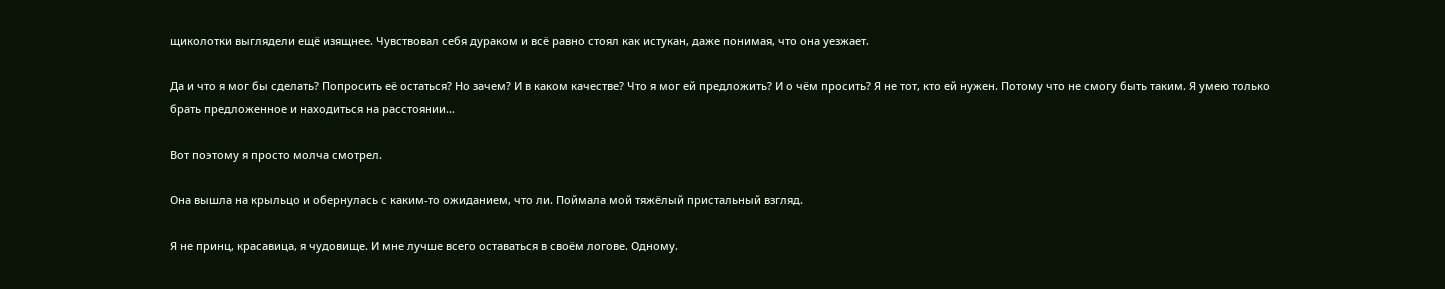щиколотки выглядели ещё изящнее. Чувствовал себя дураком и всё равно стоял как истукан, даже понимая, что она уезжает.

Да и что я мог бы сделать? Попросить её остаться? Но зачем? И в каком качестве? Что я мог ей предложить? И о чём просить? Я не тот, кто ей нужен. Потому что не смогу быть таким. Я умею только брать предложенное и находиться на расстоянии…

Вот поэтому я просто молча смотрел.

Она вышла на крыльцо и обернулась с каким-то ожиданием, что ли. Поймала мой тяжёлый пристальный взгляд.

Я не принц, красавица, я чудовище. И мне лучше всего оставаться в своём логове. Одному.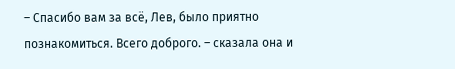– Спасибо вам за всё, Лев, было приятно познакомиться. Всего доброго. – сказала она и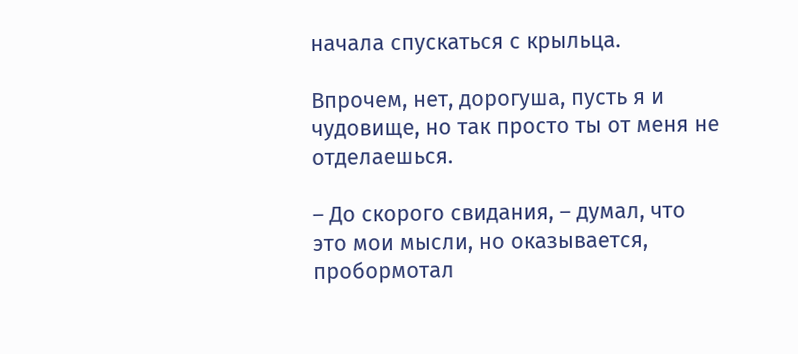начала спускаться с крыльца.

Впрочем, нет, дорогуша, пусть я и чудовище, но так просто ты от меня не отделаешься.

– До скорого свидания, – думал, что это мои мысли, но оказывается, пробормотал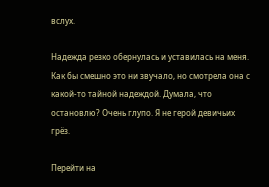вслух.

Надежда резко обернулась и уставилась на меня. Как бы смешно это ни звучало, но смотрела она с какой-то тайной надеждой. Думала, что остановлю? Очень глупо. Я не герой девичьих грёз.

Перейти на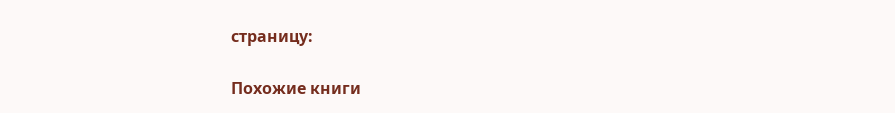страницу:

Похожие книги